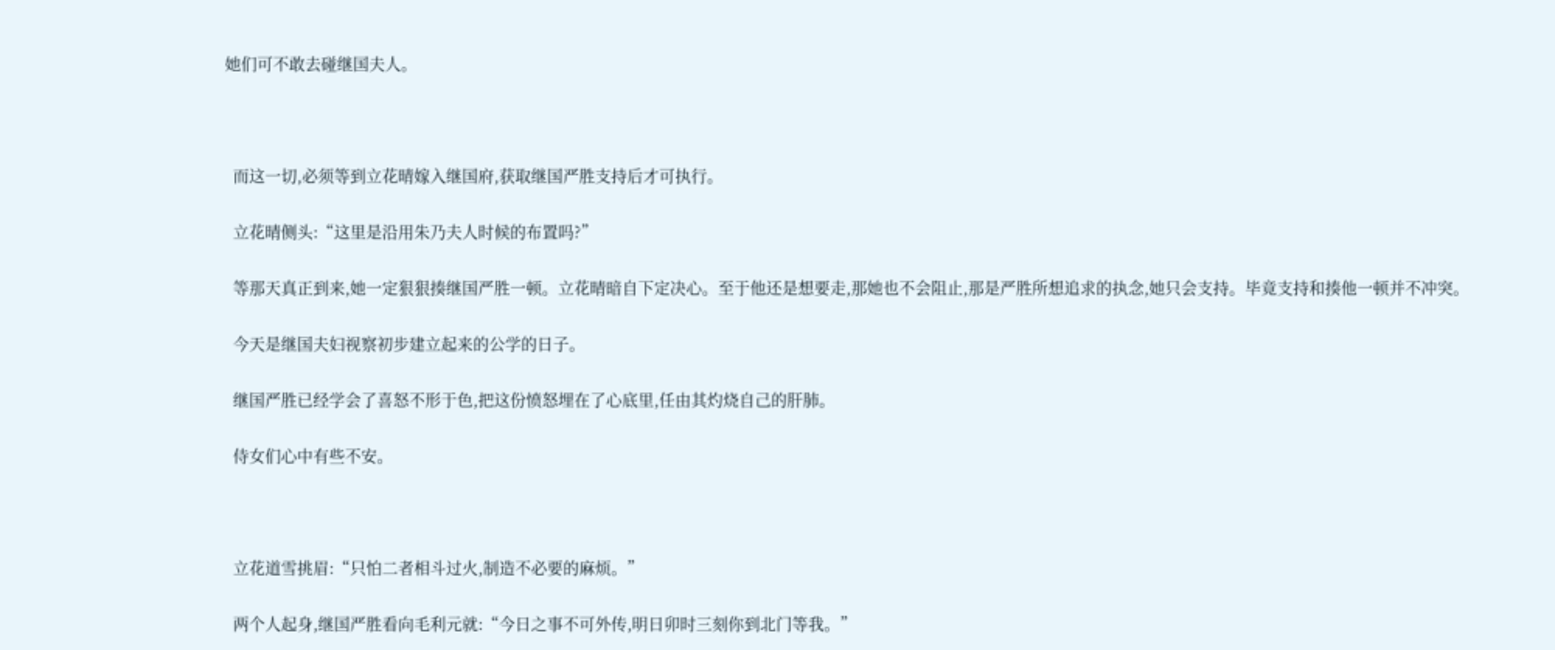她们可不敢去碰继国夫人。



  而这一切,必须等到立花晴嫁入继国府,获取继国严胜支持后才可执行。

  立花晴侧头:“这里是沿用朱乃夫人时候的布置吗?”

  等那天真正到来,她一定狠狠揍继国严胜一顿。立花晴暗自下定决心。至于他还是想要走,那她也不会阻止,那是严胜所想追求的执念,她只会支持。毕竟支持和揍他一顿并不冲突。

  今天是继国夫妇视察初步建立起来的公学的日子。

  继国严胜已经学会了喜怒不形于色,把这份愤怒埋在了心底里,任由其灼烧自己的肝肺。

  侍女们心中有些不安。



  立花道雪挑眉:“只怕二者相斗过火,制造不必要的麻烦。”

  两个人起身,继国严胜看向毛利元就:“今日之事不可外传,明日卯时三刻你到北门等我。”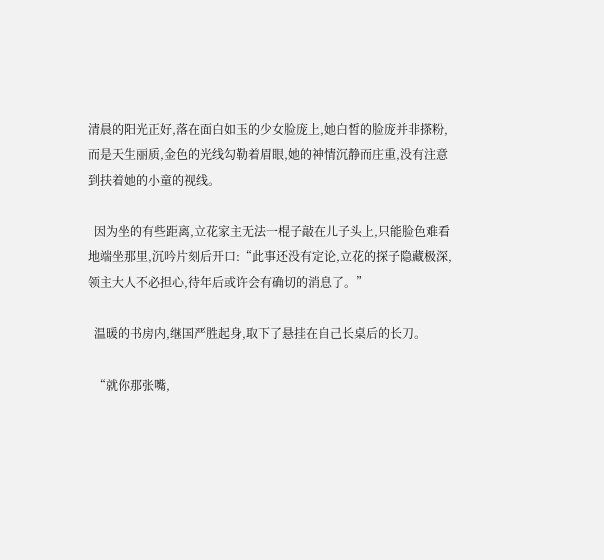清晨的阳光正好,落在面白如玉的少女脸庞上,她白皙的脸庞并非搽粉,而是天生丽质,金色的光线勾勒着眉眼,她的神情沉静而庄重,没有注意到扶着她的小童的视线。

  因为坐的有些距离,立花家主无法一棍子敲在儿子头上,只能脸色难看地端坐那里,沉吟片刻后开口:“此事还没有定论,立花的探子隐藏极深,领主大人不必担心,待年后或许会有确切的消息了。”

  温暖的书房内,继国严胜起身,取下了悬挂在自己长桌后的长刀。

  “就你那张嘴,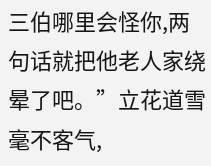三伯哪里会怪你,两句话就把他老人家绕晕了吧。”立花道雪毫不客气,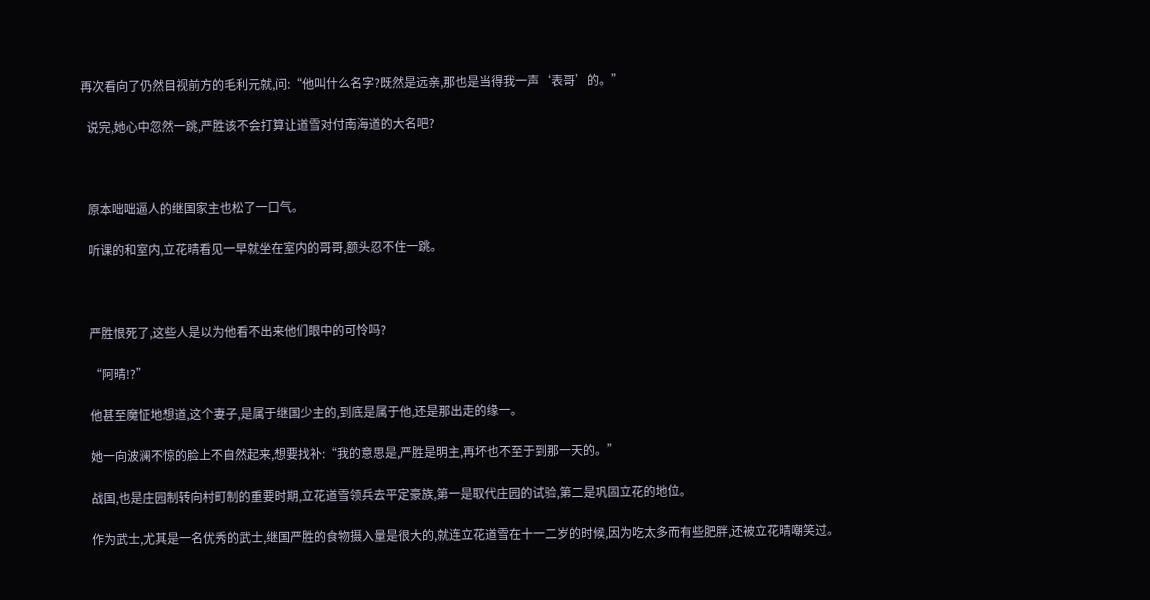再次看向了仍然目视前方的毛利元就,问:“他叫什么名字?既然是远亲,那也是当得我一声‘表哥’的。”

  说完,她心中忽然一跳,严胜该不会打算让道雪对付南海道的大名吧?



  原本咄咄逼人的继国家主也松了一口气。

  听课的和室内,立花晴看见一早就坐在室内的哥哥,额头忍不住一跳。



  严胜恨死了,这些人是以为他看不出来他们眼中的可怜吗?

  “阿晴!?”

  他甚至魔怔地想道,这个妻子,是属于继国少主的,到底是属于他,还是那出走的缘一。

  她一向波澜不惊的脸上不自然起来,想要找补:“我的意思是,严胜是明主,再坏也不至于到那一天的。”

  战国,也是庄园制转向村町制的重要时期,立花道雪领兵去平定豪族,第一是取代庄园的试验,第二是巩固立花的地位。

  作为武士,尤其是一名优秀的武士,继国严胜的食物摄入量是很大的,就连立花道雪在十一二岁的时候,因为吃太多而有些肥胖,还被立花晴嘲笑过。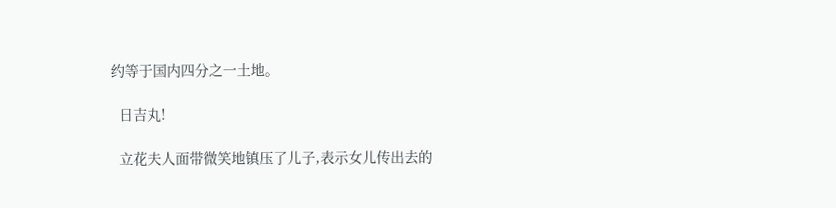约等于国内四分之一土地。

  日吉丸!

  立花夫人面带微笑地镇压了儿子,表示女儿传出去的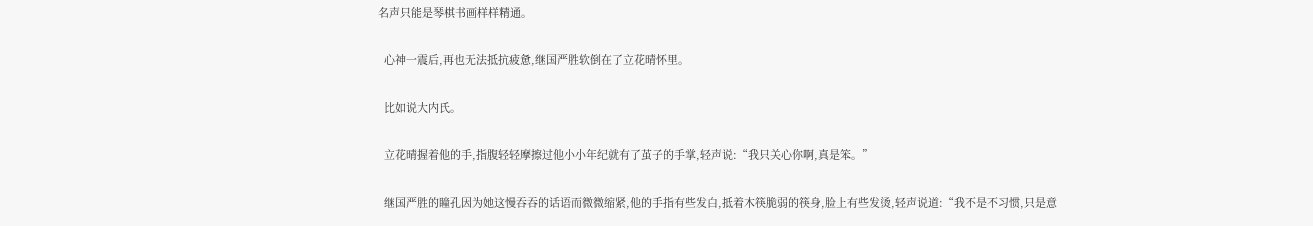名声只能是琴棋书画样样精通。

  心神一震后,再也无法抵抗疲惫,继国严胜软倒在了立花晴怀里。

  比如说大内氏。

  立花晴握着他的手,指腹轻轻摩擦过他小小年纪就有了茧子的手掌,轻声说:“我只关心你啊,真是笨。”

  继国严胜的瞳孔因为她这慢吞吞的话语而微微缩紧,他的手指有些发白,抵着木筷脆弱的筷身,脸上有些发烫,轻声说道:“我不是不习惯,只是意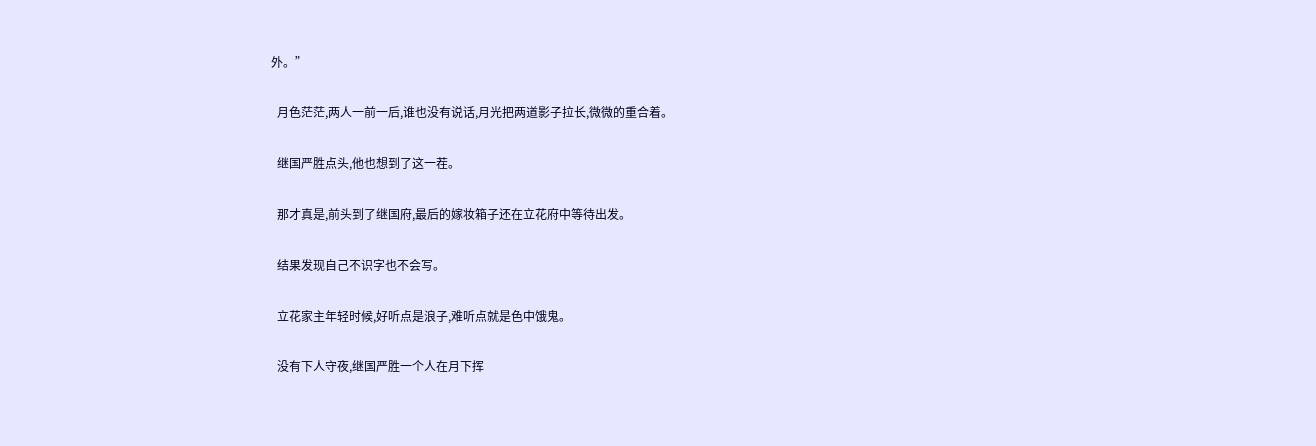外。”

  月色茫茫,两人一前一后,谁也没有说话,月光把两道影子拉长,微微的重合着。

  继国严胜点头,他也想到了这一茬。

  那才真是,前头到了继国府,最后的嫁妆箱子还在立花府中等待出发。

  结果发现自己不识字也不会写。

  立花家主年轻时候,好听点是浪子,难听点就是色中饿鬼。

  没有下人守夜,继国严胜一个人在月下挥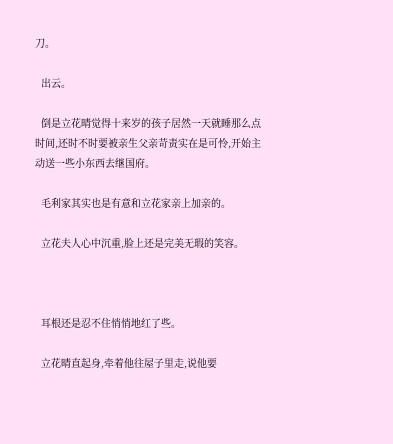刀。

  出云。

  倒是立花晴觉得十来岁的孩子居然一天就睡那么点时间,还时不时要被亲生父亲苛责实在是可怜,开始主动送一些小东西去继国府。

  毛利家其实也是有意和立花家亲上加亲的。

  立花夫人心中沉重,脸上还是完美无瑕的笑容。



  耳根还是忍不住悄悄地红了些。

  立花晴直起身,牵着他往屋子里走,说他要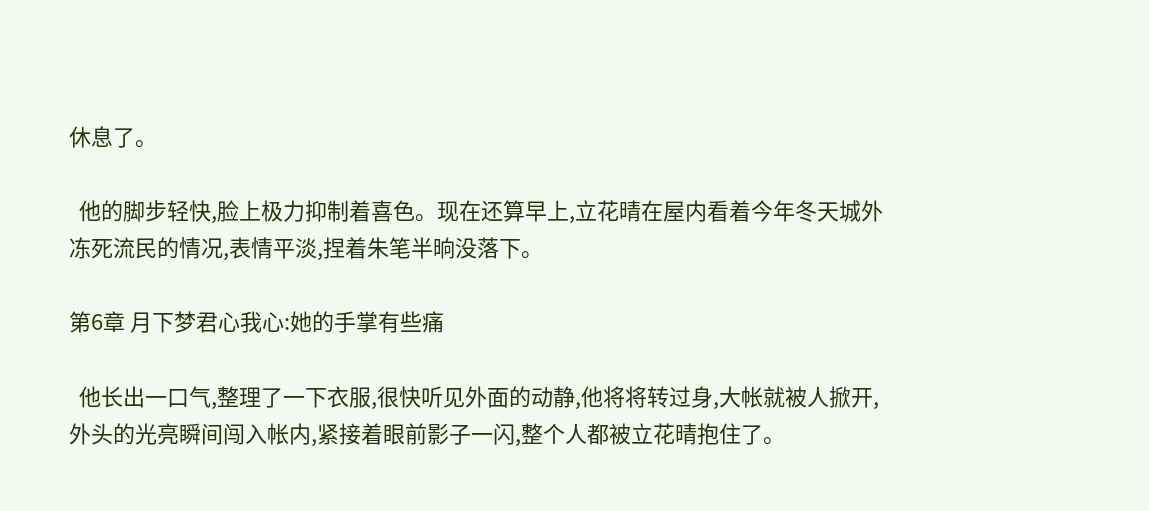休息了。

  他的脚步轻快,脸上极力抑制着喜色。现在还算早上,立花晴在屋内看着今年冬天城外冻死流民的情况,表情平淡,捏着朱笔半晌没落下。

第6章 月下梦君心我心:她的手掌有些痛

  他长出一口气,整理了一下衣服,很快听见外面的动静,他将将转过身,大帐就被人掀开,外头的光亮瞬间闯入帐内,紧接着眼前影子一闪,整个人都被立花晴抱住了。